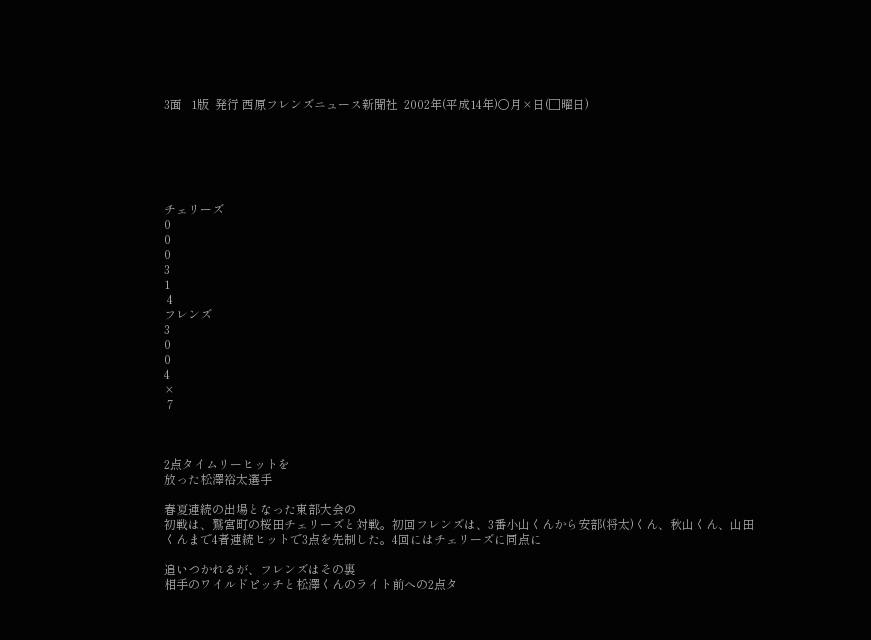3面   1版  発行 西原フレンズニュース新聞社  2002年(平成14年)○月×日(□曜日)






チェリーズ
0
0
0
3
1
 4
フレンズ
3
0
0
4
×
 7



2点タイムリーヒットを
放った松澤裕太選手

春夏連続の出場となった東部大会の
初戦は、鷲宮町の桜田チェリーズと対戦。初回フレンズは、3番小山くんから安部(将太)くん、秋山くん、山田くんまで4者連続ヒットで3点を先制した。4回にはチェリーズに同点に

追いつかれるが、フレンズはその裏
相手のワイルドピッチと松澤くんのライト前への2点タ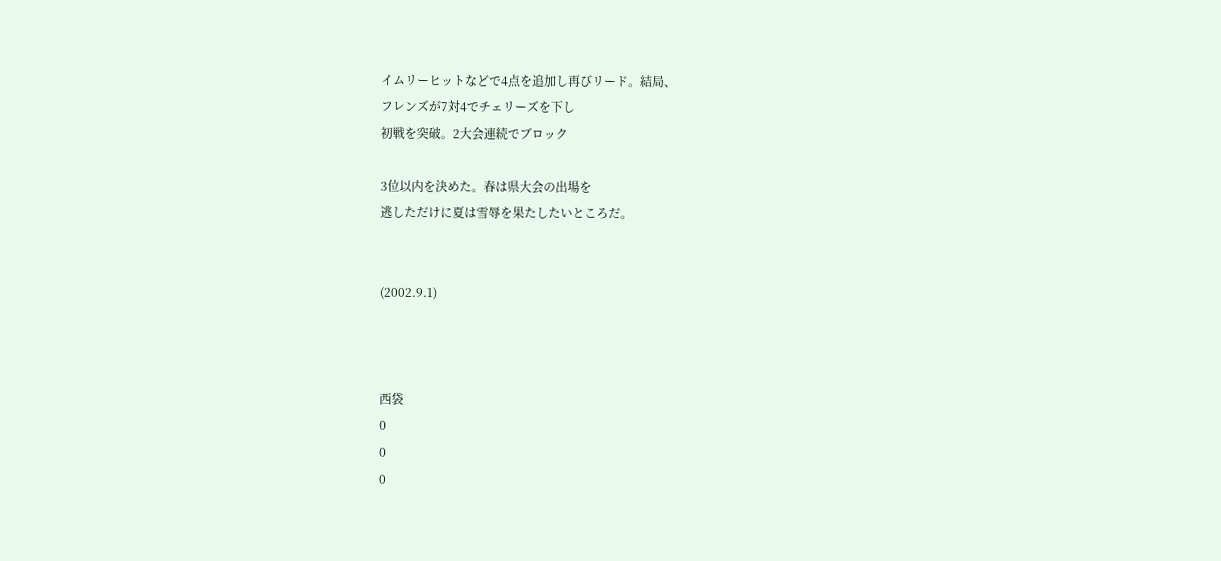イムリーヒットなどで4点を追加し再びリード。結局、
フレンズが7対4でチェリーズを下し
初戦を突破。2大会連続でブロック

3位以内を決めた。春は県大会の出場を
逃しただけに夏は雪辱を果たしたいところだ。


(2002.9.1)



西袋
0
0
0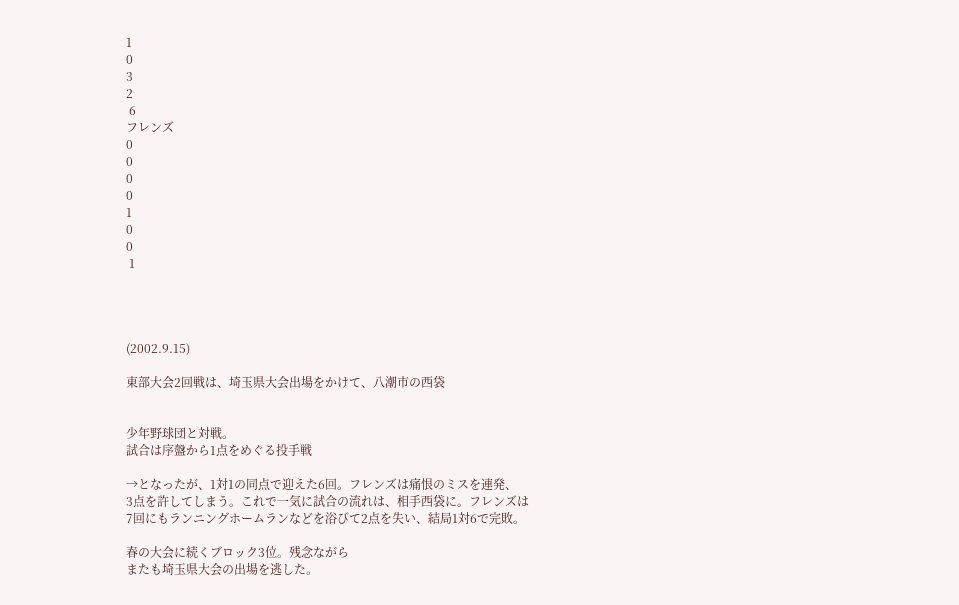1
0
3
2
 6
フレンズ
0
0
0
0
1
0
0
 1




(2002.9.15)

東部大会2回戦は、埼玉県大会出場をかけて、八潮市の西袋


少年野球団と対戦。
試合は序盤から1点をめぐる投手戦

→となったが、1対1の同点で迎えた6回。フレンズは痛恨のミスを連発、
3点を許してしまう。これで一気に試合の流れは、相手西袋に。フレンズは
7回にもランニングホームランなどを浴びて2点を失い、結局1対6で完敗。

春の大会に続くブロック3位。残念ながら
またも埼玉県大会の出場を逃した。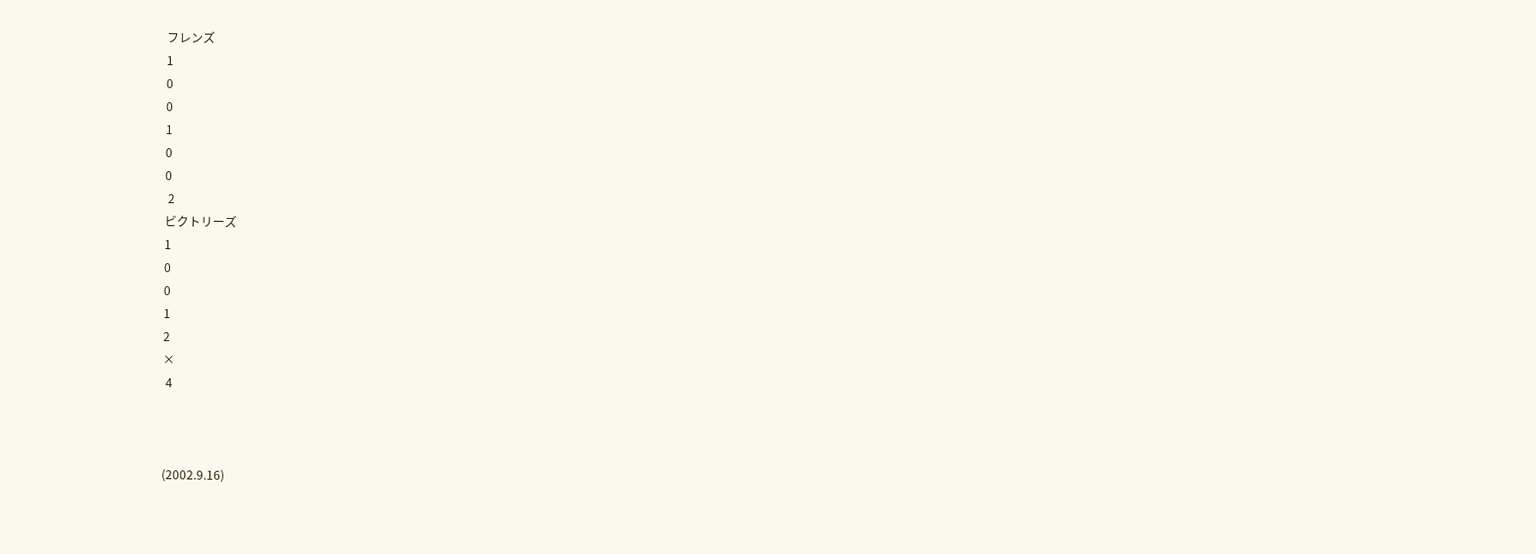フレンズ
1
0
0
1
0
0
 2
ビクトリーズ
1
0
0
1
2
×
 4



(2002.9.16)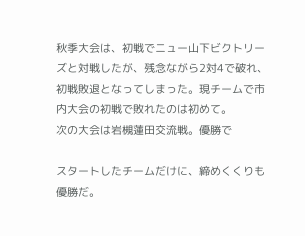秋季大会は、初戦でニュー山下ビクトリーズと対戦したが、残念ながら2対4で破れ、初戦敗退となってしまった。現チームで市内大会の初戦で敗れたのは初めて。
次の大会は岩槻蓮田交流戦。優勝で

スタートしたチームだけに、締めくくりも優勝だ。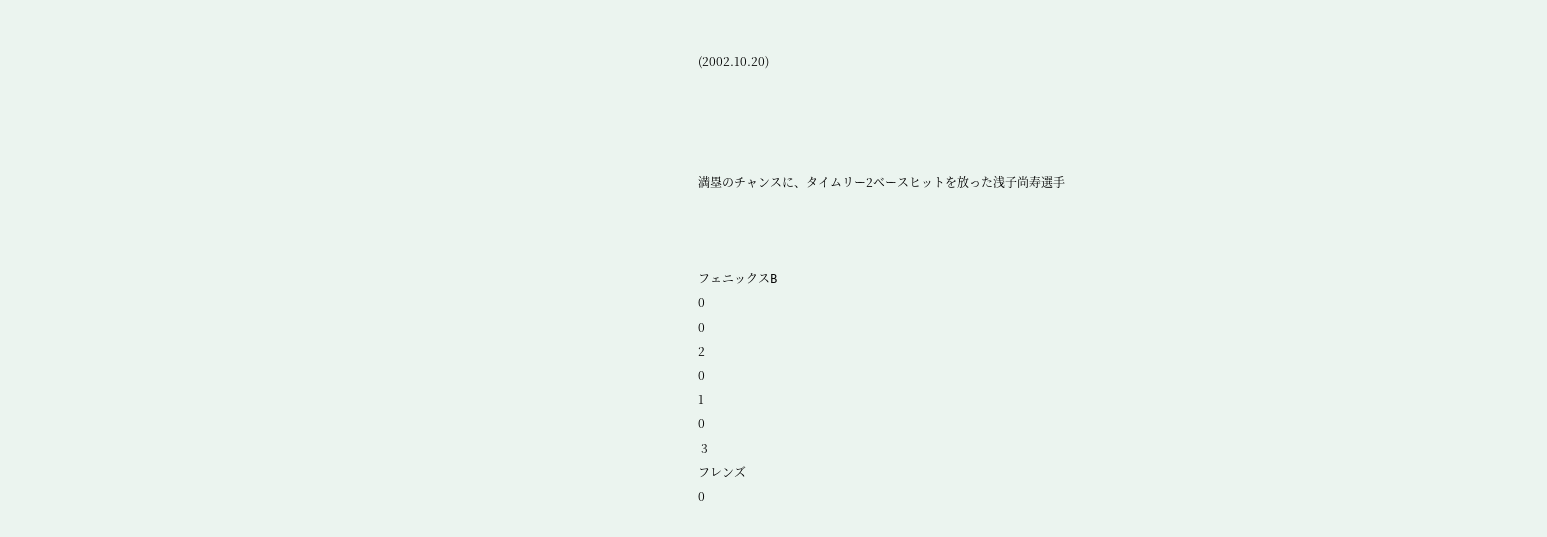(2002.10.20)




満塁のチャンスに、タイムリー2ベースヒットを放った浅子尚寿選手



フェニックスB
0
0
2
0
1
0
 3
フレンズ
0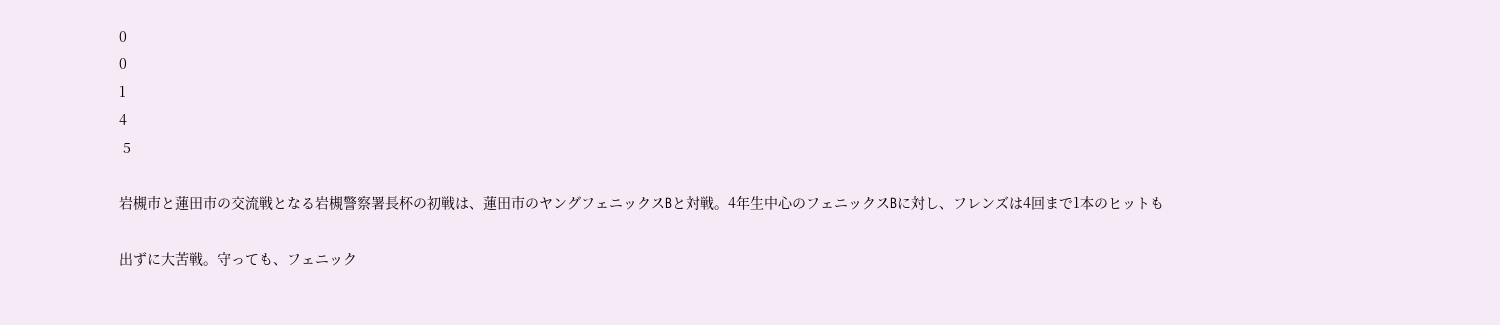0
0
1
4
 5

岩槻市と蓮田市の交流戦となる岩槻警察署長杯の初戦は、蓮田市のヤングフェニックスBと対戦。4年生中心のフェニックスBに対し、フレンズは4回まで1本のヒットも

出ずに大苦戦。守っても、フェニック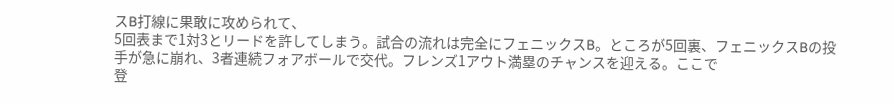スB打線に果敢に攻められて、
5回表まで1対3とリードを許してしまう。試合の流れは完全にフェニックスB。ところが5回裏、フェニックスBの投手が急に崩れ、3者連続フォアボールで交代。フレンズ1アウト満塁のチャンスを迎える。ここで
登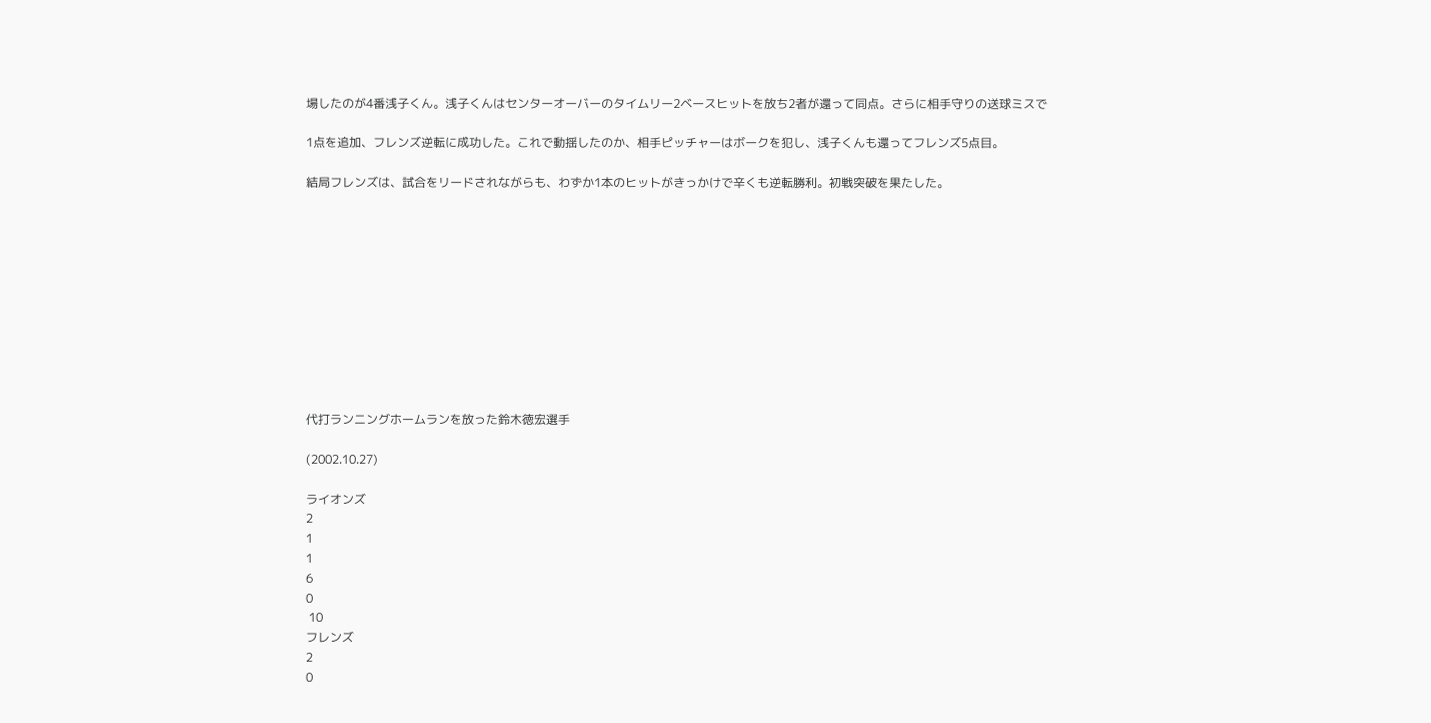場したのが4番浅子くん。浅子くんはセンターオーバーのタイムリー2ベースヒットを放ち2者が還って同点。さらに相手守りの送球ミスで

1点を追加、フレンズ逆転に成功した。これで動揺したのか、相手ピッチャーはボークを犯し、浅子くんも還ってフレンズ5点目。

結局フレンズは、試合をリードされながらも、わずか1本のヒットがきっかけで辛くも逆転勝利。初戦突破を果たした。











代打ランニングホームランを放った鈴木徳宏選手

(2002.10.27)

ライオンズ
2
1
1
6
0
 10
フレンズ
2
0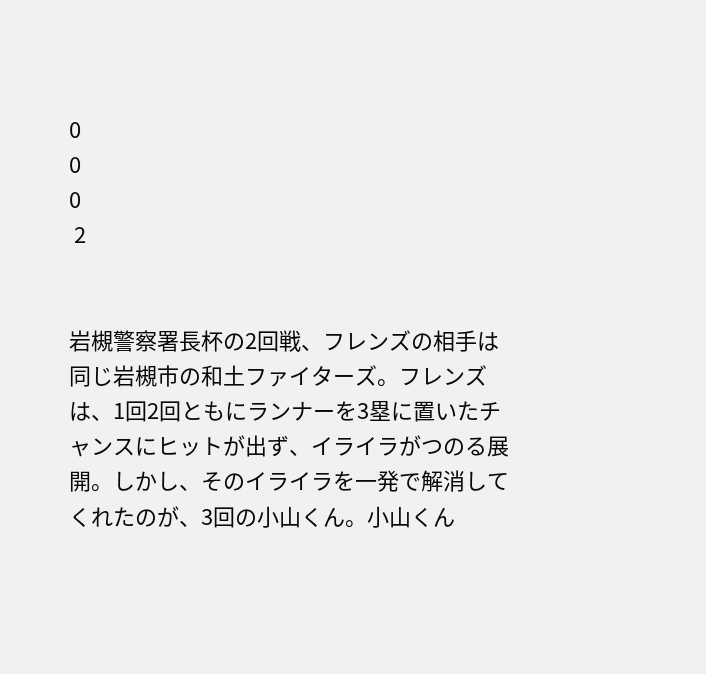0
0
0
 2


岩槻警察署長杯の2回戦、フレンズの相手は同じ岩槻市の和土ファイターズ。フレンズは、1回2回ともにランナーを3塁に置いたチャンスにヒットが出ず、イライラがつのる展開。しかし、そのイライラを一発で解消してくれたのが、3回の小山くん。小山くん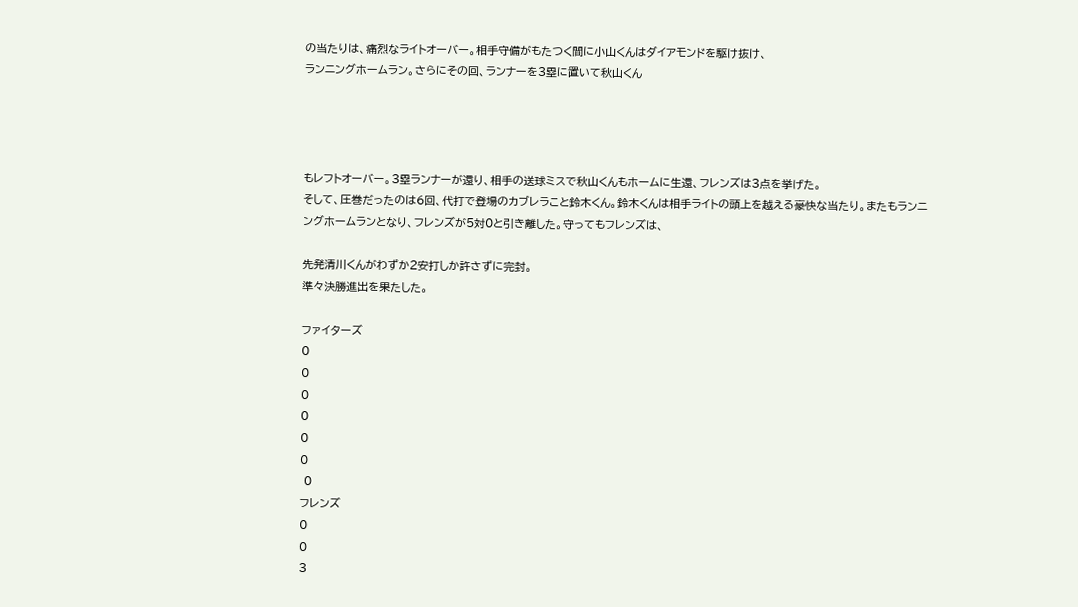の当たりは、痛烈なライトオーバー。相手守備がもたつく間に小山くんはダイアモンドを駆け抜け、
ランニングホームラン。さらにその回、ランナーを3塁に置いて秋山くん




もレフトオーバー。3塁ランナーが還り、相手の送球ミスで秋山くんもホームに生還、フレンズは3点を挙げた。
そして、圧巻だったのは6回、代打で登場のカブレラこと鈴木くん。鈴木くんは相手ライトの頭上を越える豪快な当たり。またもランニングホームランとなり、フレンズが5対0と引き離した。守ってもフレンズは、

先発清川くんがわずか2安打しか許さずに完封。
準々決勝進出を果たした。

ファイターズ
0
0
0
0
0
0
 0
フレンズ
0
0
3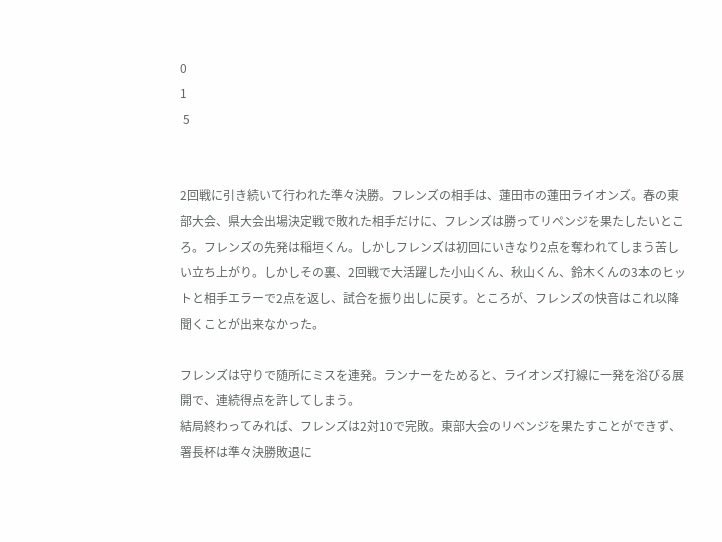0
1
 5


2回戦に引き続いて行われた準々決勝。フレンズの相手は、蓮田市の蓮田ライオンズ。春の東部大会、県大会出場決定戦で敗れた相手だけに、フレンズは勝ってリペンジを果たしたいところ。フレンズの先発は稲垣くん。しかしフレンズは初回にいきなり2点を奪われてしまう苦しい立ち上がり。しかしその裏、2回戦で大活躍した小山くん、秋山くん、鈴木くんの3本のヒットと相手エラーで2点を返し、試合を振り出しに戻す。ところが、フレンズの快音はこれ以降聞くことが出来なかった。

フレンズは守りで随所にミスを連発。ランナーをためると、ライオンズ打線に一発を浴びる展開で、連続得点を許してしまう。
結局終わってみれば、フレンズは2対10で完敗。東部大会のリベンジを果たすことができず、署長杯は準々決勝敗退に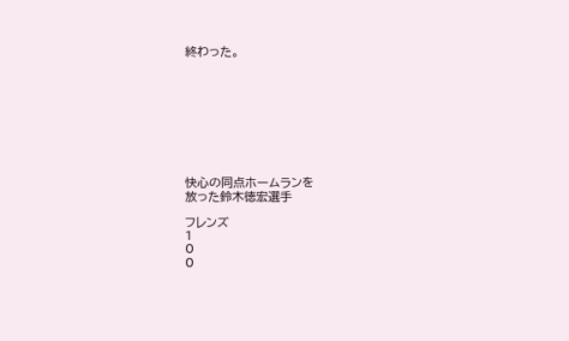終わった。









快心の同点ホームランを
放った鈴木徳宏選手

フレンズ
1
0
0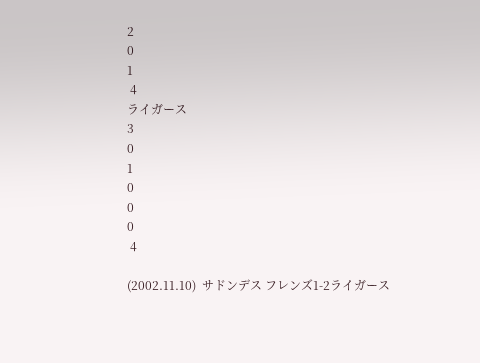2
0
1
 4
ライガース
3
0
1
0
0
0
 4

(2002.11.10)  サドンデス フレンズ1-2ライガース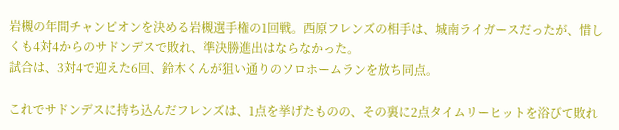岩槻の年間チャンピオンを決める岩槻選手権の1回戦。西原フレンズの相手は、城南ライガースだったが、惜しくも4対4からのサドンデスで敗れ、準決勝進出はならなかった。
試合は、3対4で迎えた6回、鈴木くんが狙い通りのソロホームランを放ち同点。

これでサドンデスに持ち込んだフレンズは、1点を挙げたものの、その裏に2点タイムリーヒットを浴びて敗れ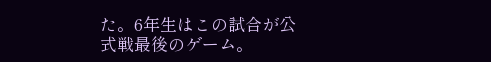た。6年生はこの試合が公式戦最後のゲーム。